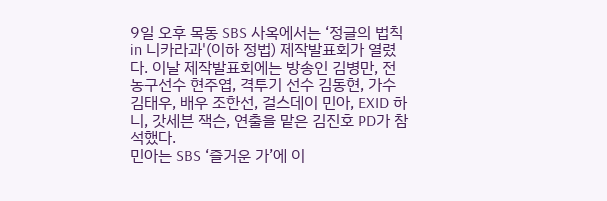9일 오후 목동 SBS 사옥에서는 ‘정글의 법칙 in 니카라과'(이하 정법) 제작발표회가 열렸다. 이날 제작발표회에는 방송인 김병만, 전 농구선수 현주엽, 격투기 선수 김동현, 가수 김태우, 배우 조한선, 걸스데이 민아, EXID 하니, 갓세븐 잭슨, 연출을 맡은 김진호 PD가 참석했다.
민아는 SBS ‘즐거운 가’에 이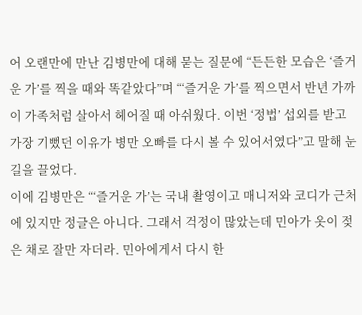어 오랜만에 만난 김병만에 대해 묻는 질문에 “든든한 모습은 ‘즐거운 가’를 찍을 때와 똑같았다”며 “‘즐거운 가’를 찍으면서 반년 가까이 가족처럼 살아서 헤어질 때 아쉬웠다. 이번 ‘정법’ 섭외를 받고 가장 기뻤던 이유가 병만 오빠를 다시 볼 수 있어서였다”고 말해 눈길을 끌었다.
이에 김병만은 “‘즐거운 가’는 국내 촬영이고 매니저와 코디가 근처에 있지만 정글은 아니다. 그래서 걱정이 많았는데 민아가 옷이 젖은 채로 잘만 자더라. 민아에게서 다시 한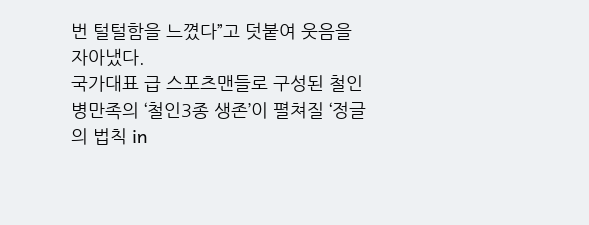번 털털함을 느꼈다”고 덧붙여 웃음을 자아냈다.
국가대표 급 스포츠맨들로 구성된 철인 병만족의 ‘철인3종 생존’이 펼쳐질 ‘정글의 법칙 in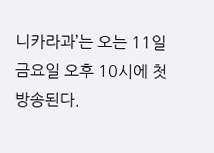니카라과’는 오는 11일 금요일 오후 10시에 첫 방송된다.